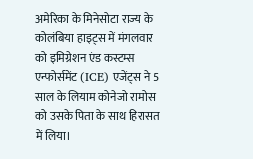अमेरिका के मिनेसोटा राज्य के कोलंबिया हाइट्स में मंगलवार को इमिग्रेशन एंड कस्टम्स एन्फोर्समेंट (ICE) एजेंट्स ने 5 साल के लियाम कोनेजो रामोस को उसके पिता के साथ हिरासत में लिया।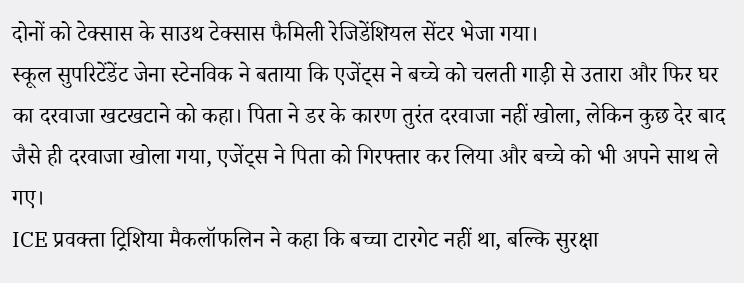दोनों को टेक्सास के साउथ टेक्सास फैमिली रेजिडेंशियल सेंटर भेजा गया।
स्कूल सुपरिटेंडेंट जेना स्टेनविक ने बताया कि एजेंट्स ने बच्चे को चलती गाड़ी से उतारा और फिर घर का दरवाजा खटखटाने को कहा। पिता ने डर के कारण तुरंत दरवाजा नहीं खोला, लेकिन कुछ देर बाद जैसे ही दरवाजा खोला गया, एजेंट्स ने पिता को गिरफ्तार कर लिया और बच्चे को भी अपने साथ ले गए।
ICE प्रवक्ता ट्रिशिया मैकलॉफलिन ने कहा कि बच्चा टारगेट नहीं था, बल्कि सुरक्षा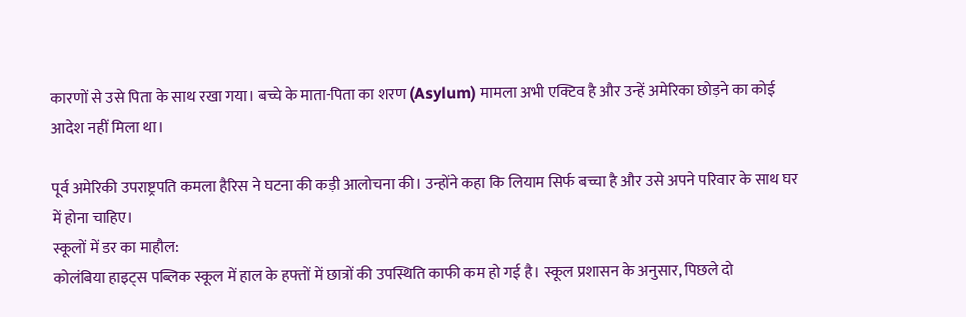कारणों से उसे पिता के साथ रखा गया। बच्चे के माता-पिता का शरण (Asylum) मामला अभी एक्टिव है और उन्हें अमेरिका छोड़ने का कोई आदेश नहीं मिला था।

पूर्व अमेरिकी उपराष्ट्रपति कमला हैरिस ने घटना की कड़ी आलोचना की। उन्होंने कहा कि लियाम सिर्फ बच्चा है और उसे अपने परिवार के साथ घर में होना चाहिए।
स्कूलों में डर का माहौल:
कोलंबिया हाइट्स पब्लिक स्कूल में हाल के हफ्तों में छात्रों की उपस्थिति काफी कम हो गई है। स्कूल प्रशासन के अनुसार, पिछले दो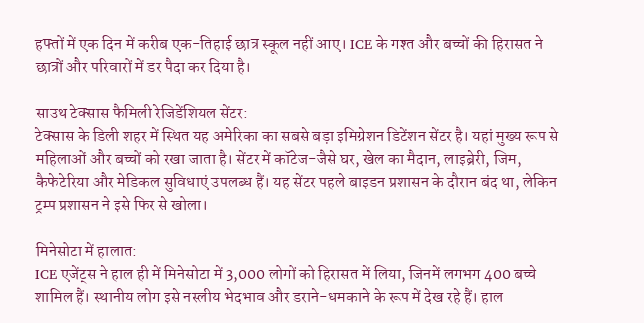हफ्तों में एक दिन में करीब एक-तिहाई छात्र स्कूल नहीं आए। ICE के गश्त और बच्चों की हिरासत ने छात्रों और परिवारों में डर पैदा कर दिया है।

साउथ टेक्सास फैमिली रेजिडेंशियल सेंटर:
टेक्सास के डिली शहर में स्थित यह अमेरिका का सबसे बड़ा इमिग्रेशन डिटेंशन सेंटर है। यहां मुख्य रूप से महिलाओं और बच्चों को रखा जाता है। सेंटर में कॉटेज-जैसे घर, खेल का मैदान, लाइब्रेरी, जिम, कैफेटेरिया और मेडिकल सुविधाएं उपलब्ध हैं। यह सेंटर पहले बाइडन प्रशासन के दौरान बंद था, लेकिन ट्रम्प प्रशासन ने इसे फिर से खोला।

मिनेसोटा में हालात:
ICE एजेंट्स ने हाल ही में मिनेसोटा में 3,000 लोगों को हिरासत में लिया, जिनमें लगभग 400 बच्चे शामिल हैं। स्थानीय लोग इसे नस्लीय भेदभाव और डराने-धमकाने के रूप में देख रहे हैं। हाल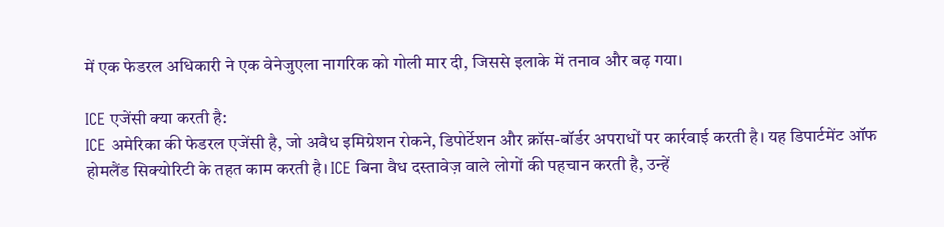में एक फेडरल अधिकारी ने एक वेनेजुएला नागरिक को गोली मार दी, जिससे इलाके में तनाव और बढ़ गया।

ICE एजेंसी क्या करती है:
ICE अमेरिका की फेडरल एजेंसी है, जो अवैध इमिग्रेशन रोकने, डिपोर्टेशन और क्रॉस-बॉर्डर अपराधों पर कार्रवाई करती है। यह डिपार्टमेंट ऑफ होमलैंड सिक्योरिटी के तहत काम करती है। ICE बिना वैध दस्तावेज़ वाले लोगों की पहचान करती है, उन्हें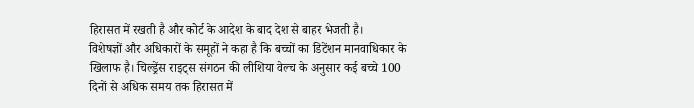हिरासत में रखती है और कोर्ट के आदेश के बाद देश से बाहर भेजती है।
विशेषज्ञों और अधिकारों के समूहों ने कहा है कि बच्चों का डिटेंशन मानवाधिकार के खिलाफ है। चिल्ड्रेंस राइट्स संगठन की लीशिया वेल्च के अनुसार कई बच्चे 100 दिनों से अधिक समय तक हिरासत में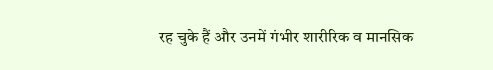रह चुके हैं और उनमें गंभीर शारीरिक व मानसिक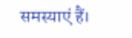समस्याएं हैं।